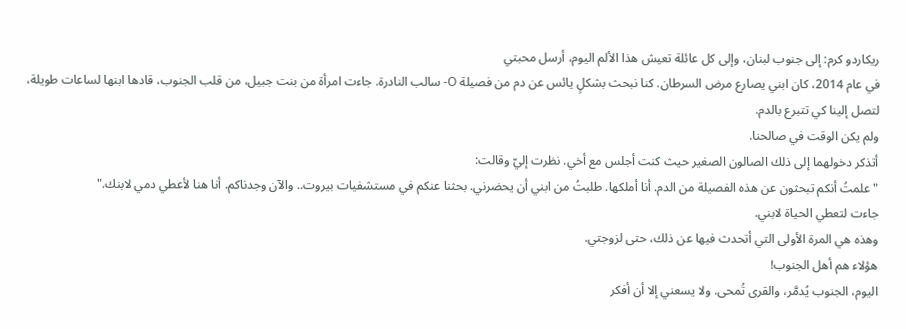ريكاردو كرم: إلى جنوب لبنان، وإلى كل عائلة تعيش هذا الألم اليوم، أرسل محبتي
في عام 2014، كان ابني يصارع مرض السرطان. كنا نبحث بشكلٍ يائس عن دم من فصيلة O- سالب النادرة. جاءت امرأة من بنت جبيل، من قلب الجنوب، قادها ابنها لساعات طويلة، لتصل إلينا كي تتبرع بالدم.
ولم يكن الوقت في صالحنا.
أتذكر دخولهما إلى ذلك الصالون الصغير حيث كنت أجلس مع أخي. نظرت إليّ وقالت:
"علمتُ أنكم تبحثون عن هذه الفصيلة من الدم. أنا أملكها. طلبتُ من ابني أن يحضرني. بحثنا عنكم في مستشفيات بيروت.. والآن وجدناكم. أنا هنا لأعطي دمي لابنك."
جاءت لتعطي الحياة لابني.
وهذه هي المرة الأولى التي أتحدث فيها عن ذلك، حتى لزوجتي.
هؤلاء هم أهل الجنوب!
اليوم، الجنوب يُدمَّر، والقرى تُمحى. ولا يسعني إلا أن أفكر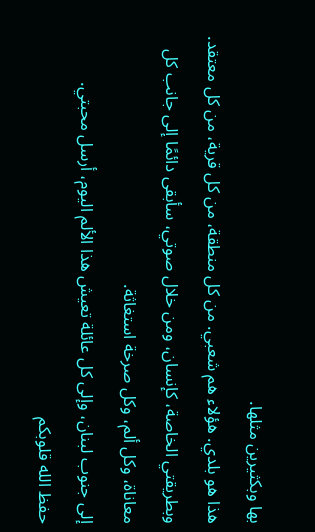بها وبكثيرين مثلها.
هذا هو بلدي. هؤلاء هم شعبي. من كل منطقة، من كل قرية، من كل معتقد. وبطريقتي الخاصة، كإنسان، ومن خلال صوتي، سأبقى دائمًا إلى جانب كل معاناة، وكل ألم، وكل صرخة استغاثة.
إلى جنوب لبنان، وإلى كل عائلة تعيش هذا الألم اليوم، أرسل محبتي.
حفظ الله قلوبكم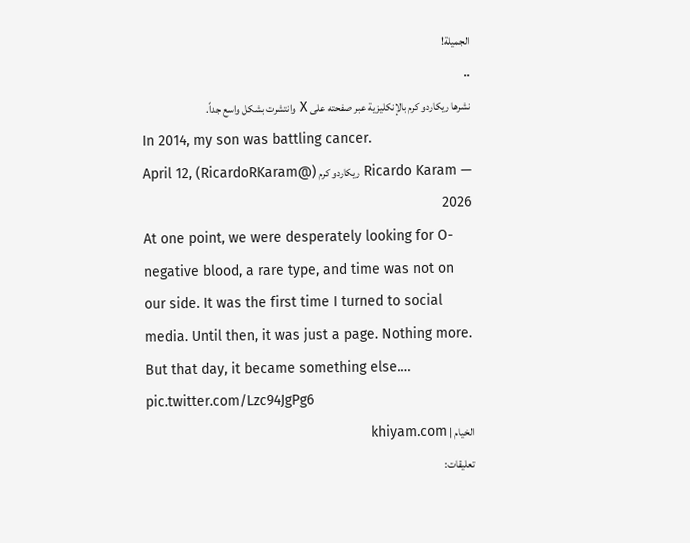الجميلة!
..
نشرها ريكاردو كرم بالإنكليزية عبر صفحته على X وانتشرت بشكل واسع جداً.
In 2014, my son was battling cancer.
— Ricardo Karam ريكاردو كرم (@RicardoRKaram) April 12, 2026
At one point, we were desperately looking for O-negative blood, a rare type, and time was not on our side. It was the first time I turned to social media. Until then, it was just a page. Nothing more. But that day, it became something else.… pic.twitter.com/Lzc94JgPg6
الخيام | khiyam.com
تعليقات: